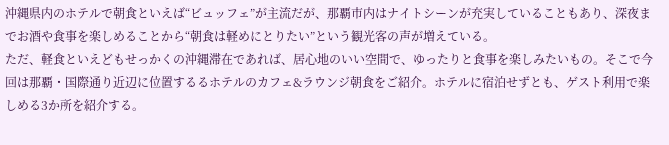沖縄県内のホテルで朝食といえば“ビュッフェ”が主流だが、那覇市内はナイトシーンが充実していることもあり、深夜までお酒や食事を楽しめることから“朝食は軽めにとりたい”という観光客の声が増えている。
ただ、軽食といえどもせっかくの沖縄滞在であれば、居心地のいい空間で、ゆったりと食事を楽しみたいもの。そこで今回は那覇・国際通り近辺に位置するるホテルのカフェ&ラウンジ朝食をご紹介。ホテルに宿泊せずとも、ゲスト利用で楽しめる3か所を紹介する。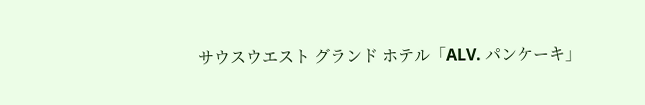サウスウエスト グランド ホテル「ALV. パンケーキ」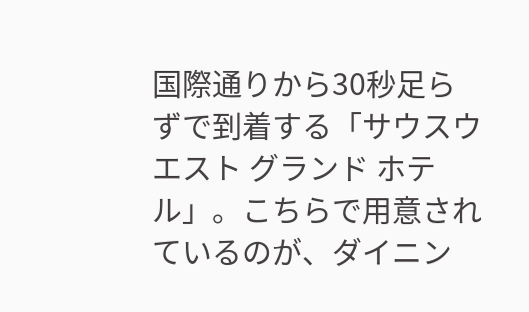国際通りから30秒足らずで到着する「サウスウエスト グランド ホテル」。こちらで用意されているのが、ダイニン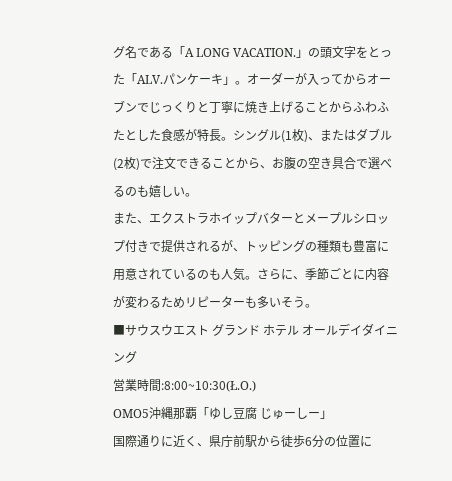グ名である「A LONG VACATION.」の頭文字をとった「ALV.パンケーキ」。オーダーが入ってからオーブンでじっくりと丁寧に焼き上げることからふわふたとした食感が特長。シングル(1枚)、またはダブル(2枚)で注文できることから、お腹の空き具合で選べるのも嬉しい。
また、エクストラホイップバターとメープルシロップ付きで提供されるが、トッピングの種類も豊富に用意されているのも人気。さらに、季節ごとに内容が変わるためリピーターも多いそう。
■サウスウエスト グランド ホテル オールデイダイニング
営業時間:8:00~10:30(Ł.O.)
OMO5沖縄那覇「ゆし豆腐 じゅーしー」
国際通りに近く、県庁前駅から徒歩6分の位置に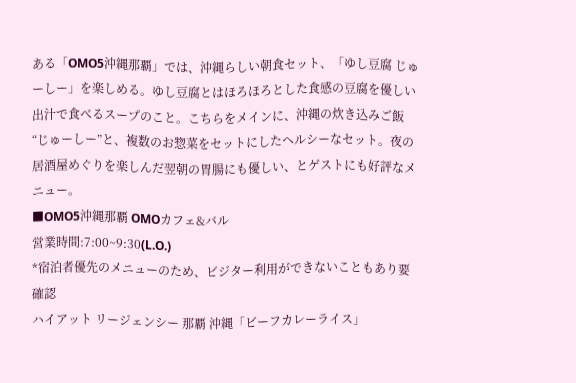ある「OMO5沖縄那覇」では、沖縄らしい朝食セット、「ゆし豆腐 じゅーしー」を楽しめる。ゆし豆腐とはほろほろとした食感の豆腐を優しい出汁で食べるスープのこと。こちらをメインに、沖縄の炊き込みご飯“じゅーしー”と、複数のお惣菜をセットにしたヘルシーなセット。夜の居酒屋めぐりを楽しんだ翌朝の胃腸にも優しい、とゲストにも好評なメニュー。
■OMO5沖縄那覇 OMOカフェ&バル
営業時間:7:00~9:30(L.O.)
*宿泊者優先のメニューのため、ビジター利用ができないこともあり要確認
ハイアット リージェンシー 那覇 沖縄「ビーフカレーライス」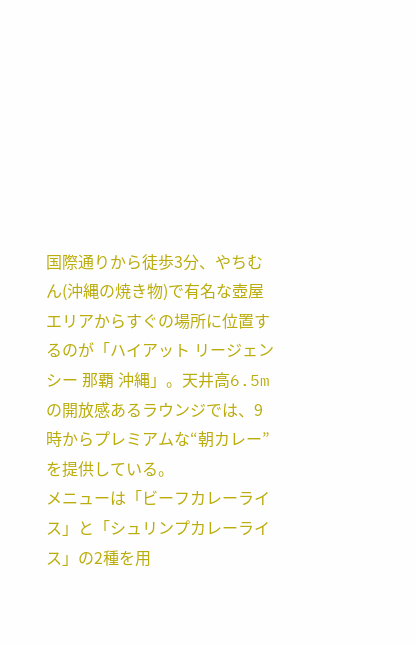国際通りから徒歩3分、やちむん(沖縄の焼き物)で有名な壺屋エリアからすぐの場所に位置するのが「ハイアット リージェンシー 那覇 沖縄」。天井高6.5mの開放感あるラウンジでは、9時からプレミアムな“朝カレー”を提供している。
メニューは「ビーフカレーライス」と「シュリンプカレーライス」の2種を用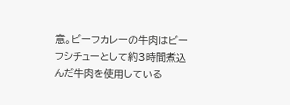意。ビーフカレーの牛肉はビーフシチューとして約3時間煮込んだ牛肉を使用している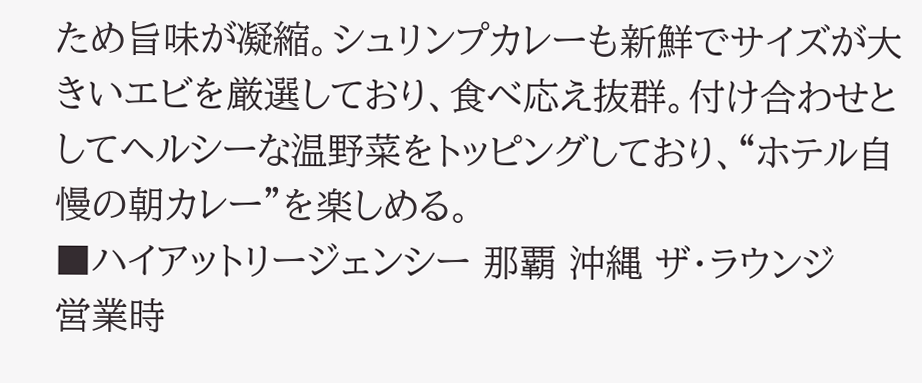ため旨味が凝縮。シュリンプカレーも新鮮でサイズが大きいエビを厳選しており、食べ応え抜群。付け合わせとしてヘルシーな温野菜をトッピングしており、“ホテル自慢の朝カレー”を楽しめる。
■ハイアットリージェンシー 那覇 沖縄 ザ・ラウンジ
営業時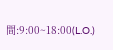間:9:00~18:00(L.O.)